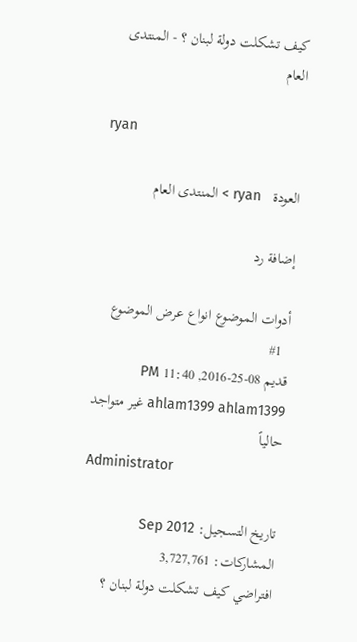كيف تشكلت دولة لبنان ؟ - المنتدى العام

ryan

العودة   ryan > المنتدى العام

إضافة رد

أدوات الموضوع انواع عرض الموضوع
  #1
قديم 08-25-2016, 11:40 PM
ahlam1399 ahlam1399 غير متواجد حالياً
Administrator

تاريخ التسجيل: Sep 2012
المشاركات: 3,727,761
افتراضي كيف تشكلت دولة لبنان ؟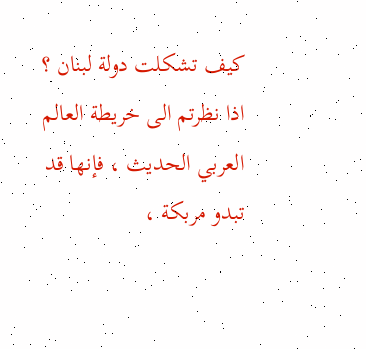كيف تشكلت دولة لبنان ؟
اذا نظرتم الى خريطة العالم العربي الحديث ، فإنها قد تبدو مربكة ،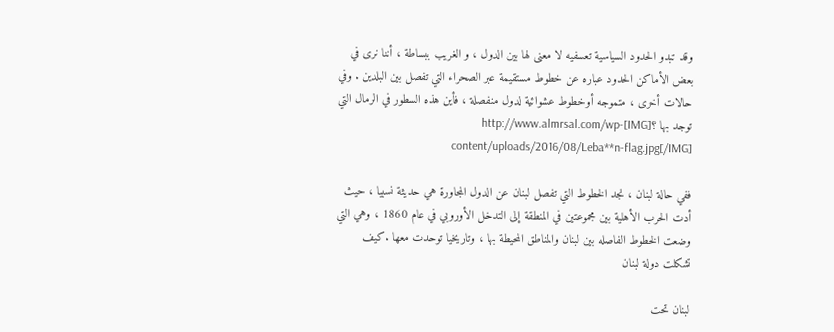وقد تبدو الحدود السياسية تعسفيه لا معنى لها بين الدول ، و الغريب ببساطة ، أننا نرى في بعض الأماكن الحدود عباره عن خطوط مستقيمة عبر الصحراء التي تفصل بين البلدين . وفي حالات أخرى ، متموجه أوخطوط عشوائية لدول منفصلة ، فأين هذه السطور في الرمال التي توجد بها ؟[IMG]http://www.almrsal.com/wp-content/uploads/2016/08/Leba**n-flag.jpg[/IMG]

ففي حالة لبنان ، نجد الخطوط التي تفصل لبنان عن الدول المجاورة هي حديثة نسبيا ، حيث أدت الحرب الأهلية بين مجموعتين في المنطقة إلى التدخل الأوروبي في عام 1860 ، وهي التي وضعت الخطوط الفاصله بين لبنان والمناطق المحيطة بها ، وتاريخيا توحدت معها .كيف تشكلت دولة لبنان

لبنان تحت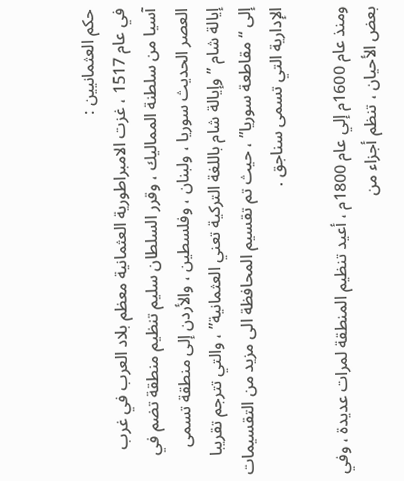حكم العثمانيين :
في عام 1517 ، غزت الامبراطورية العثمانية معظم بلاد العرب في غرب آسيا من سلطنة المماليك ، وقرر السلطان سليم تنظيم منطقة تضم في العصر الحديث سوريا ، ولبنان ، وفلسطين ، والأردن إلى منطقة تسمى إيالة شام ” وإيالة شام باللغة التركية تعني العثمانية” ، والتي تترجم تقريبا إلى “مقاطعة سوريا” ، حيث تم تقسيم المحافظة الى مزيد من التقسيمات الإدارية التي تسمى سناجق .

ومنذ عام 1600م إلي عام 1800م ، أعيد تنظيم المنطقة لمرات عديدة ، وفي بعض الأحيان ، تنظم أجزاء من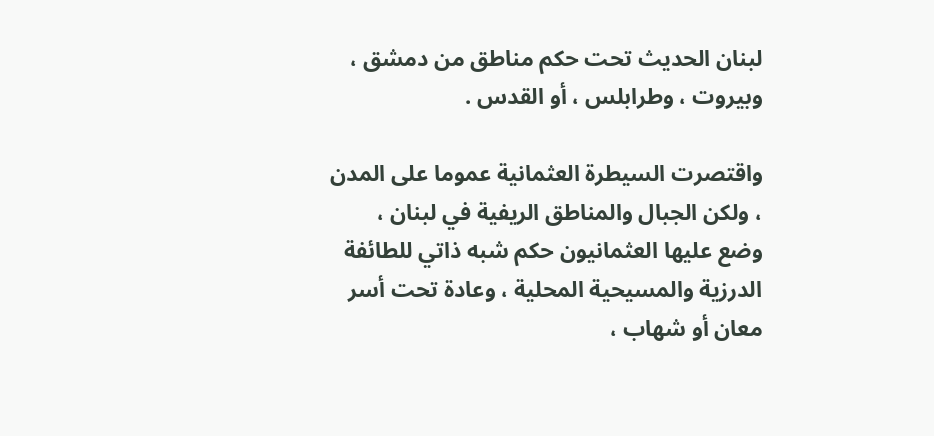لبنان الحديث تحت حكم مناطق من دمشق ، وبيروت ، وطرابلس ، أو القدس .

واقتصرت السيطرة العثمانية عموما على المدن ، ولكن الجبال والمناطق الريفية في لبنان ، وضع عليها العثمانيون حكم شبه ذاتي للطائفة الدرزية والمسيحية المحلية ، وعادة تحت أسر معان أو شهاب ،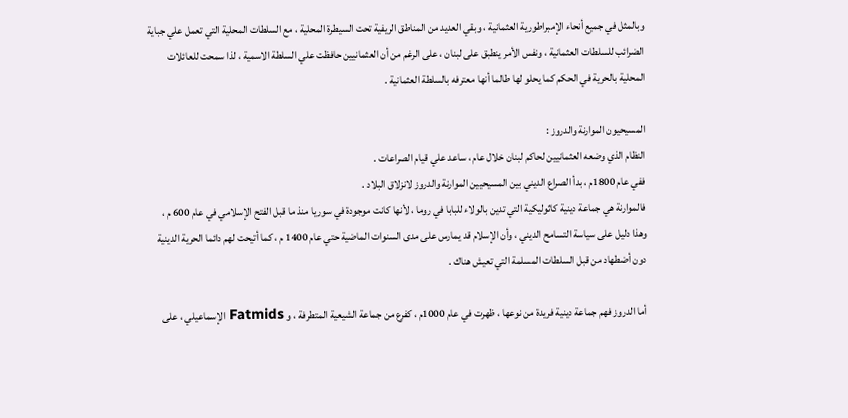وبالمثل في جميع أنحاء الإمبراطورية العثمانية ، وبقي العديد من المناطق الريفية تحت السيطرة المحلية ، مع السلطات المحلية التي تعمل علي جباية الضرائب للسلطات العثمانية ، ونفس الأمر ينطبق على لبنان ، على الرغم من أن العثمانيين حافظت علي السلطة الاسمية ، لذا سمحت للعائلات المحلية بالحرية في الحكم كما يحلو لها طالما أنها معترفه بالسلطة العثمانية .

المسيحيون الموارنة والدروز :
النظام الذي وضعه العثمانيين لحاكم لبنان خلال عام ، ساعد علي قيام الصراعات .
ففي عام 1800م ، بدأ الصراع الديني بين المسيحيين الموارنة والدروز لانزلاق البلاد .
فالموارنة هي جماعة دينية كاثوليكية التي تدين بالولاء للبابا في روما ، لأنها كانت موجودة في سوريا منذ ما قبل الفتح الإسلامي في عام 600 م ، وهذا دليل على سياسة التسامح الديني ، وأن الإسلام قد يمارس على مدى السنوات الماضية حتي عام 1400 م ، كما أتيحت لهم دائما الحرية الدينية دون أضطهاد من قبل السلطات المسلمة التي تعيش هناك .

أما الدروز فهم جماعة دينية فريدة من نوعها ، ظهرت في عام 1000م ، كفرع من جماعة الشيعية المتطرفة ، و Fatmids الإسماعيلي ، على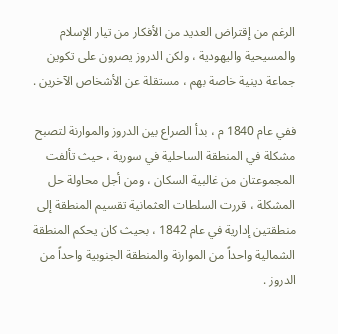الرغم من إقتراض العديد من الأفكار من تيار الإسلام والمسيحية واليهودية ، ولكن الدروز يصرون على تكوين جماعة دينية خاصة بهم ، مستقلة عن الأشخاص الآخرين .

ففي عام 1840 م ، بدأ الصراع بين الدروز والموارنة لتصبح مشكلة في المنطقة الساحلية في سورية ، حيث تألفت المجموعتان من غالبية السكان ، ومن أجل محاولة حل المشكلة ، قررت السلطات العثمانية تقسيم المنطقة إلى منطقتين إدارية في عام 1842 ، بحيث كان يحكم المنطقة الشمالية واحداً من الموارنة والمنطقة الجنوبية واحداً من الدروز .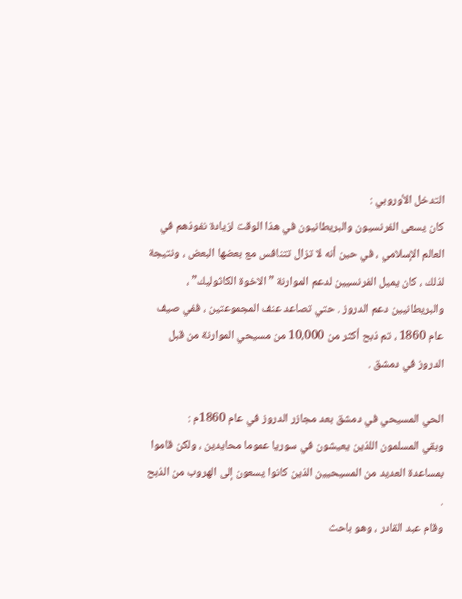التدخل الأوروبي :
كان يسعى الفرنسيون والبريطانيون في هذا الوقت لزيادة نفوذهم في العالم الإسلامي ، في حين أنه لا تزال تتنافس مع بعضها البعض ، ونتيجة لذلك ، كان يميل الفرنسيين لدعم الموارنة ” الاخوة الكاثوليك” ، والبريطانيين دعم الدروز . حتي تصاعد عنف المجموعتين ، ففي صيف عام 1860 ، تم ذبح أكثر من 10،000 من مسيحي الموارنة من قبل الدروز في دمشق .

الحي المسيحي في دمشق بعد مجازر الدروز في عام 1860م :
وبقي المسلمون اللذين يعيشون في سوريا عموما محايدين ، ولكن قاموا بمساعدة العديد من المسيحيين الذين كانوا يسعون إلى الهروب من الذبح .
وقام عبد القادر ، وهو باحث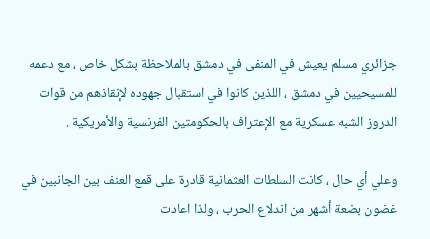جزائري مسلم يعيش في المنفى في دمشق بالملاحظة بشكل خاص ، مع دعمه للمسيحيين في دمشق ، اللذين كانوا في استقبال جهوده لإنقاذهم من قوات الدروز الشبه عسكرية مع الإعتراف بالحكومتين الفرنسية والأمريكية .

وعلي أي حال ، كانت السلطات العثمانية قادرة على قمع العنف بين الجانبين في غضون بضعة أشهر من اندلاع الحرب ، ولذا اعادت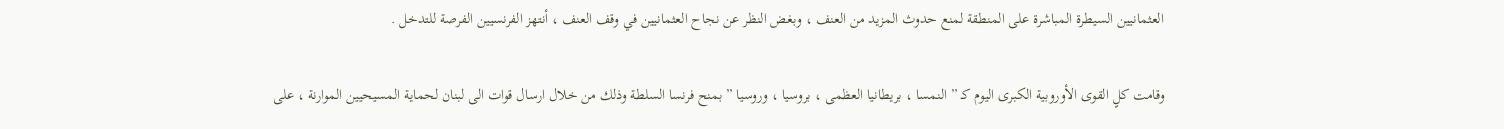العثمانيين السيطرة المباشرة على المنطقة لمنع حدوث المزيد من العنف ، وبغض النظر عن نجاح العثمانيين في وقف العنف ، أنتهز الفرنسيين الفرصة للتدخل .

وقامت كلٍ القوى الأوروبية الكبرى اليوم كـ ” النمسا ، بريطانيا العظمى ، بروسيا ، وروسيا ” بمنح فرنسا السلطة وذلك من خلال ارسال قوات الى لبنان لحماية المسيحيين الموارنة ، على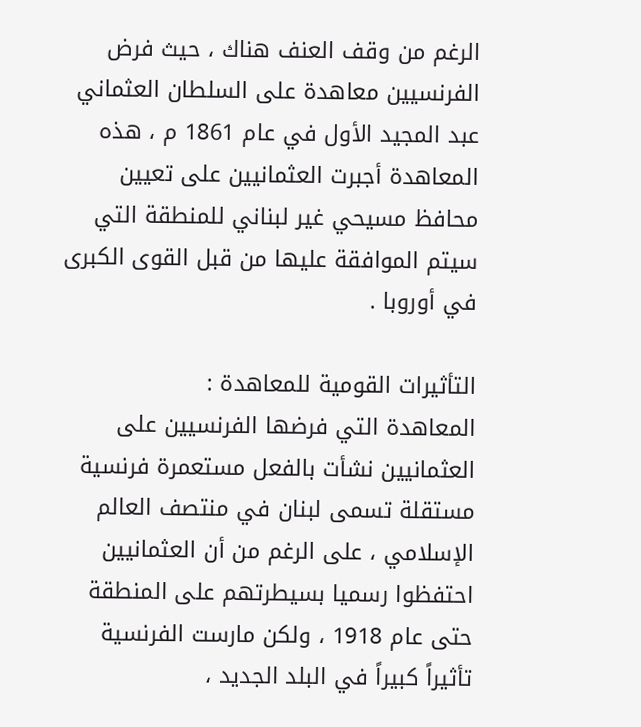الرغم من وقف العنف هناك ، حيث فرض الفرنسيين معاهدة على السلطان العثماني عبد المجيد الأول في عام 1861 م ، هذه المعاهدة أجبرت العثمانيين على تعيين محافظ مسيحي غير لبناني للمنطقة التي سيتم الموافقة عليها من قبل القوى الكبرى في أوروبا .

التأثيرات القومية للمعاهدة :
المعاهدة التي فرضها الفرنسيين على العثمانيين نشأت بالفعل مستعمرة فرنسية مستقلة تسمى لبنان في منتصف العالم الإسلامي ، على الرغم من أن العثمانيين احتفظوا رسميا بسيطرتهم على المنطقة حتى عام 1918 ، ولكن مارست الفرنسية تأثيراً كبيراً في البلد الجديد ،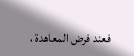فعند فرض المعاهدة ،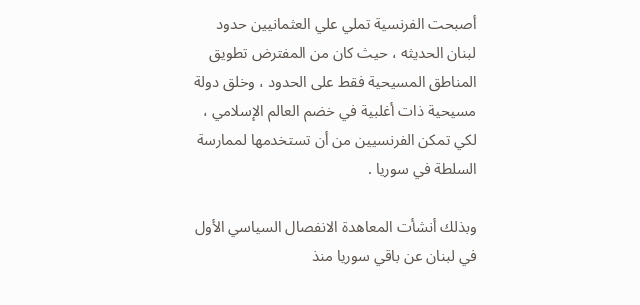أصبحت الفرنسية تملي علي العثمانيين حدود لبنان الحديثه ، حيث كان من المفترض تطويق المناطق المسيحية فقط على الحدود ، وخلق دولة مسيحية ذات أغلبية في خضم العالم الإسلامي ، لكي تمكن الفرنسيين من أن تستخدمها لممارسة السلطة في سوريا .

وبذلك أنشأت المعاهدة الانفصال السياسي الأول في لبنان عن باقي سوريا منذ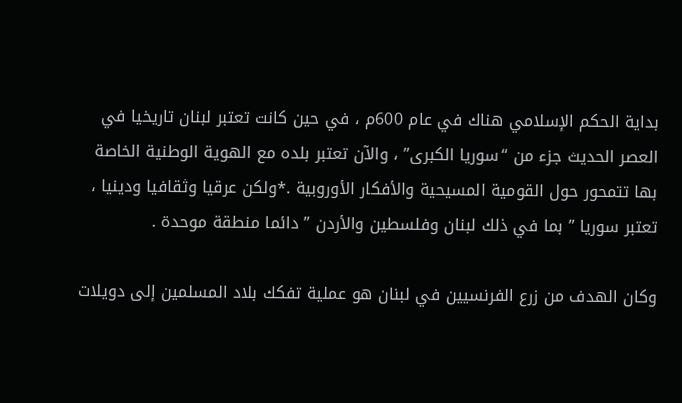بداية الحكم الإسلامي هناك في عام 600م ، في حين كانت تعتبر لبنان تاريخيا في العصر الحديث جزء من “سوريا الكبرى” ، والآن تعتبر بلده مع الهوية الوطنية الخاصة بها تتمحور حول القومية المسيحية والأفكار الأوروبية .*ولكن عرقيا وثقافيا ودينيا ، تعتبر سوريا ” بما في ذلك لبنان وفلسطين والأردن ” دائما منطقة موحدة .

وكان الهدف من زرع الفرنسيين في لبنان هو عملية تفكك بلاد المسلمين إلى دويلات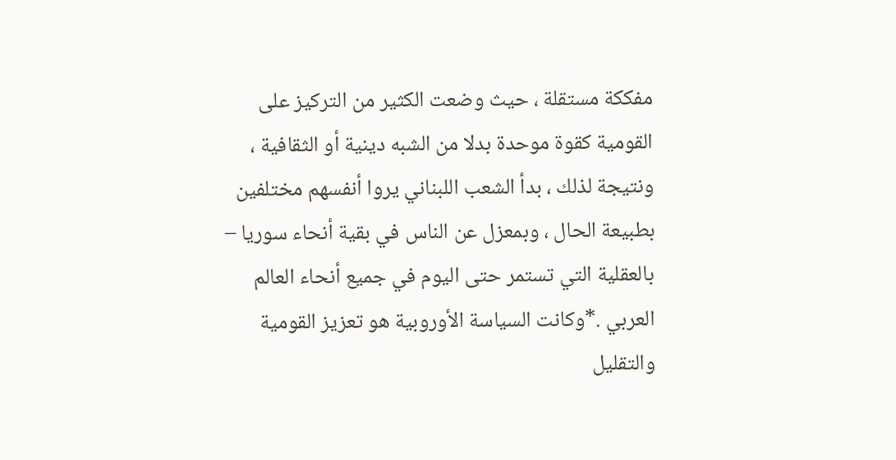مفككة مستقلة ، حيث وضعت الكثير من التركيز على القومية كقوة موحدة بدلا من الشبه دينية أو الثقافية ، ونتيجة لذلك ، بدأ الشعب اللبناني يروا أنفسهم مختلفين بطبيعة الحال ، وبمعزل عن الناس في بقية أنحاء سوريا – بالعقلية التي تستمر حتى اليوم في جميع أنحاء العالم العربي .*وكانت السياسة الأوروبية هو تعزيز القومية والتقليل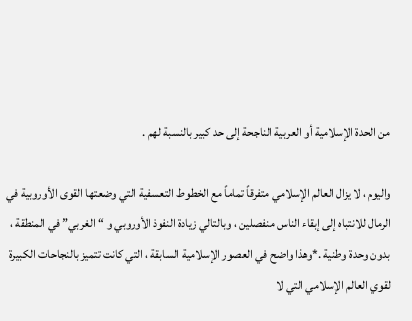من الحدة الإسلامية أو العربية الناجحة إلى حد كبير بالنسبة لهم .

واليوم ، لا يزال العالم الإسلامي متفرقاً تماماً مع الخطوط التعسفية التي وضعتها القوى الأوروبية في الرمال للانتباه إلى إبقاء الناس منفصلين ، وبالتالي زيادة النفوذ الأوروبي و “الغربي” في المنطقة ، بدون وحدة وطنية .*وهذا واضح في العصور الإسلامية السابقة ، التي كانت تتميز بالنجاحات الكبيرة لقوي العالم الإسلامي التي لا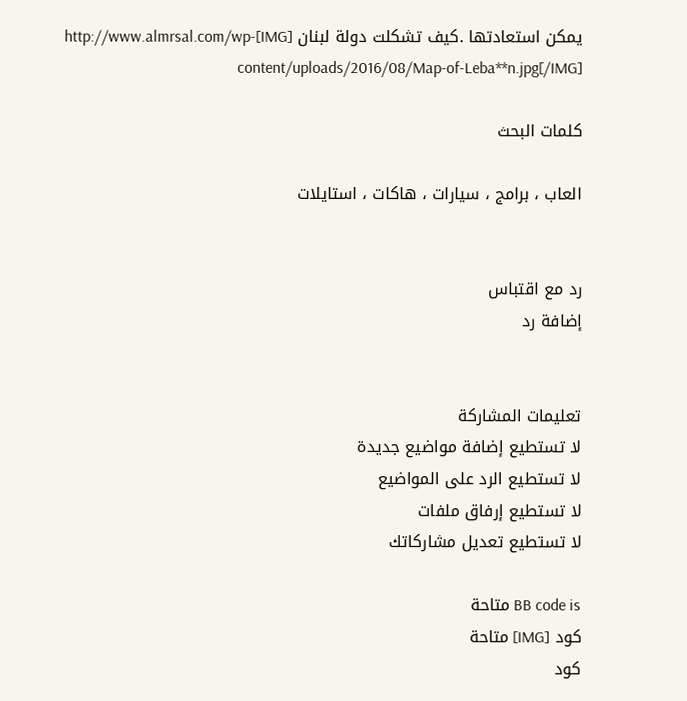يمكن استعادتها .كيف تشكلت دولة لبنان [IMG]http://www.almrsal.com/wp-content/uploads/2016/08/Map-of-Leba**n.jpg[/IMG]

كلمات البحث

العاب ، برامج ، سيارات ، هاكات ، استايلات


رد مع اقتباس
إضافة رد


تعليمات المشاركة
لا تستطيع إضافة مواضيع جديدة
لا تستطيع الرد على المواضيع
لا تستطيع إرفاق ملفات
لا تستطيع تعديل مشاركاتك

BB code is متاحة
كود [IMG] متاحة
كود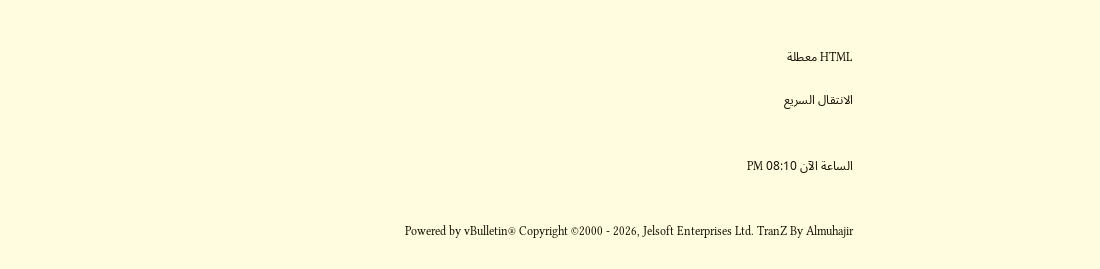HTML معطلة

الانتقال السريع


الساعة الآن 08:10 PM


Powered by vBulletin® Copyright ©2000 - 2026, Jelsoft Enterprises Ltd. TranZ By Almuhajir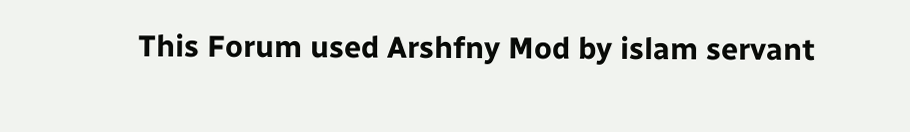This Forum used Arshfny Mod by islam servant